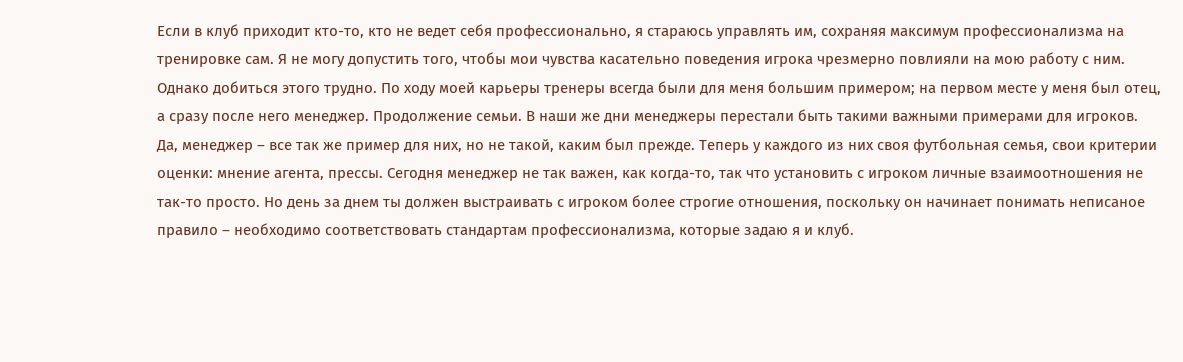Если в клуб приходит кто-то, кто не ведет себя профессионально, я стараюсь управлять им, сохраняя максимум профессионализма на тренировке сам. Я не могу допустить того, чтобы мои чувства касательно поведения игрока чрезмерно повлияли на мою работу с ним. Однако добиться этого трудно. По ходу моей карьеры тренеры всегда были для меня большим примером; на первом месте у меня был отец, а сразу после него менеджер. Продолжение семьи. В наши же дни менеджеры перестали быть такими важными примерами для игроков. Да, менеджер – все так же пример для них, но не такой, каким был прежде. Теперь у каждого из них своя футбольная семья, свои критерии оценки: мнение агента, прессы. Сегодня менеджер не так важен, как когда-то, так что установить с игроком личные взаимоотношения не так-то просто. Но день за днем ты должен выстраивать с игроком более строгие отношения, поскольку он начинает понимать неписаное правило – необходимо соответствовать стандартам профессионализма, которые задаю я и клуб.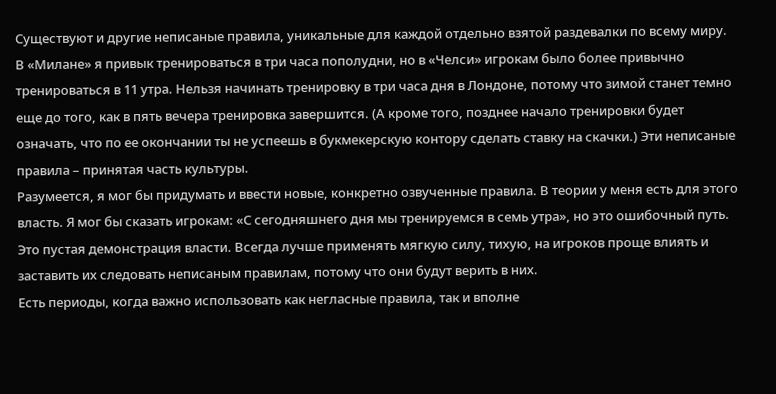Существуют и другие неписаные правила, уникальные для каждой отдельно взятой раздевалки по всему миру. В «Милане» я привык тренироваться в три часа пополудни, но в «Челси» игрокам было более привычно тренироваться в 11 утра. Нельзя начинать тренировку в три часа дня в Лондоне, потому что зимой станет темно еще до того, как в пять вечера тренировка завершится. (А кроме того, позднее начало тренировки будет означать, что по ее окончании ты не успеешь в букмекерскую контору сделать ставку на скачки.) Эти неписаные правила – принятая часть культуры.
Разумеется, я мог бы придумать и ввести новые, конкретно озвученные правила. В теории у меня есть для этого власть. Я мог бы сказать игрокам: «С сегодняшнего дня мы тренируемся в семь утра», но это ошибочный путь. Это пустая демонстрация власти. Всегда лучше применять мягкую силу, тихую, на игроков проще влиять и заставить их следовать неписаным правилам, потому что они будут верить в них.
Есть периоды, когда важно использовать как негласные правила, так и вполне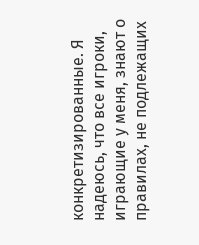конкретизированные. Я надеюсь, что все игроки, играющие у меня, знают о правилах, не подлежащих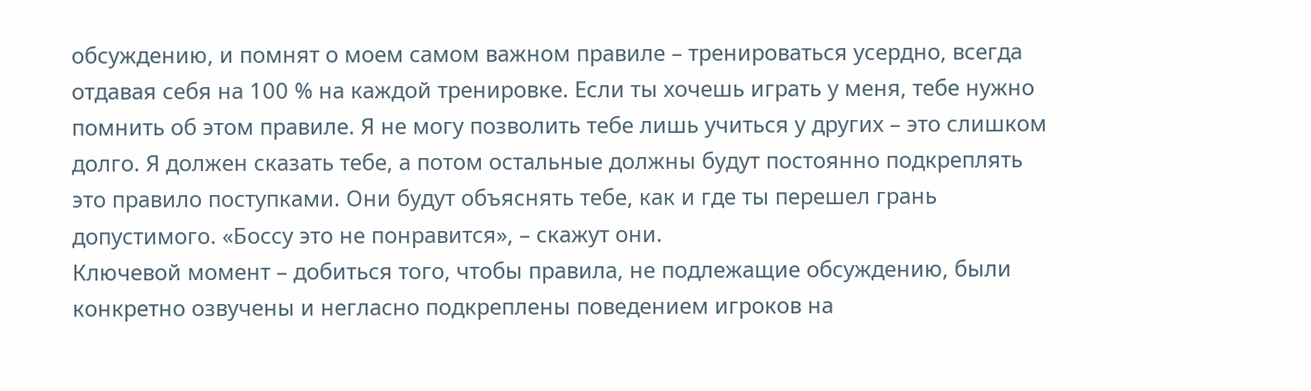обсуждению, и помнят о моем самом важном правиле – тренироваться усердно, всегда отдавая себя на 100 % на каждой тренировке. Если ты хочешь играть у меня, тебе нужно помнить об этом правиле. Я не могу позволить тебе лишь учиться у других – это слишком долго. Я должен сказать тебе, а потом остальные должны будут постоянно подкреплять это правило поступками. Они будут объяснять тебе, как и где ты перешел грань допустимого. «Боссу это не понравится», – скажут они.
Ключевой момент – добиться того, чтобы правила, не подлежащие обсуждению, были конкретно озвучены и негласно подкреплены поведением игроков на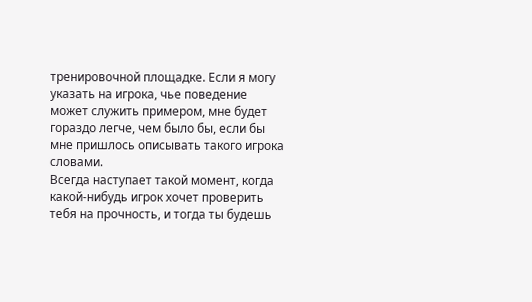тренировочной площадке. Если я могу указать на игрока, чье поведение может служить примером, мне будет гораздо легче, чем было бы, если бы мне пришлось описывать такого игрока словами.
Всегда наступает такой момент, когда какой-нибудь игрок хочет проверить тебя на прочность, и тогда ты будешь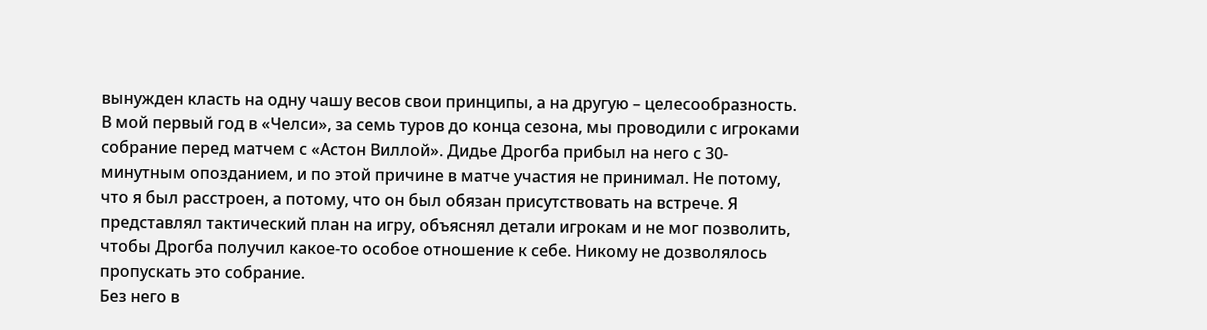вынужден класть на одну чашу весов свои принципы, а на другую – целесообразность. В мой первый год в «Челси», за семь туров до конца сезона, мы проводили с игроками собрание перед матчем с «Астон Виллой». Дидье Дрогба прибыл на него с 30-минутным опозданием, и по этой причине в матче участия не принимал. Не потому, что я был расстроен, а потому, что он был обязан присутствовать на встрече. Я представлял тактический план на игру, объяснял детали игрокам и не мог позволить, чтобы Дрогба получил какое-то особое отношение к себе. Никому не дозволялось пропускать это собрание.
Без него в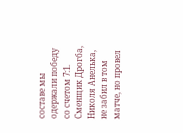составе мы одержали победу со счетом 7:1. Сменщик Дрогба, Николя Анелька, не забил в том матче, но провел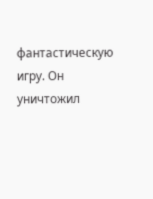фантастическую игру. Он уничтожил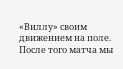«Виллу» своим движением на поле. После того матча мы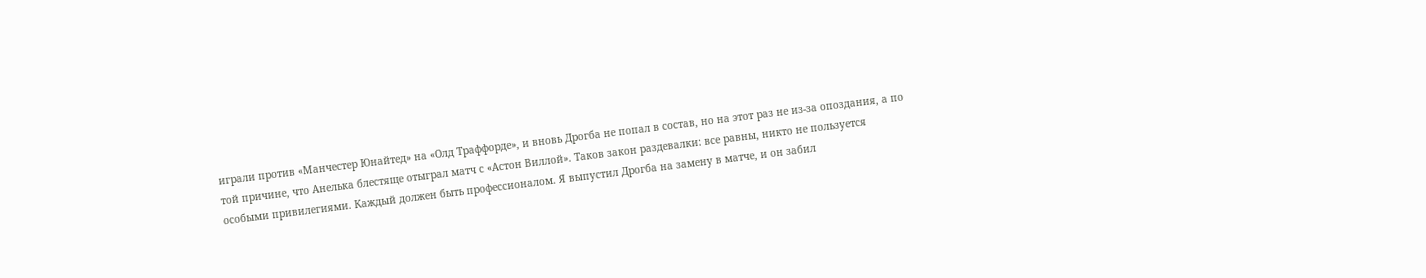играли против «Манчестер Юнайтед» на «Олд Траффорде», и вновь Дрогба не попал в состав, но на этот раз не из-за опоздания, а по той причине, что Анелька блестяще отыграл матч с «Астон Виллой». Таков закон раздевалки: все равны, никто не пользуется особыми привилегиями. Каждый должен быть профессионалом. Я выпустил Дрогба на замену в матче, и он забил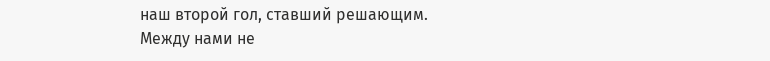наш второй гол, ставший решающим. Между нами не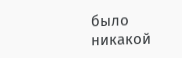было никакой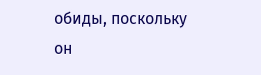обиды, поскольку он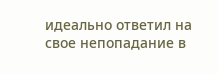идеально ответил на свое непопадание в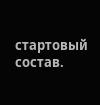стартовый состав.